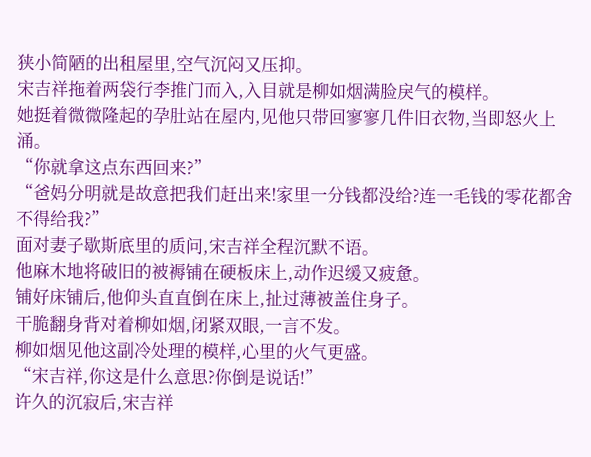狭小简陋的出租屋里,空气沉闷又压抑。
宋吉祥拖着两袋行李推门而入,入目就是柳如烟满脸戾气的模样。
她挺着微微隆起的孕肚站在屋内,见他只带回寥寥几件旧衣物,当即怒火上涌。
“你就拿这点东西回来?”
“爸妈分明就是故意把我们赶出来!家里一分钱都没给?连一毛钱的零花都舍不得给我?”
面对妻子歇斯底里的质问,宋吉祥全程沉默不语。
他麻木地将破旧的被褥铺在硬板床上,动作迟缓又疲惫。
铺好床铺后,他仰头直直倒在床上,扯过薄被盖住身子。
干脆翻身背对着柳如烟,闭紧双眼,一言不发。
柳如烟见他这副冷处理的模样,心里的火气更盛。
“宋吉祥,你这是什么意思?你倒是说话!”
许久的沉寂后,宋吉祥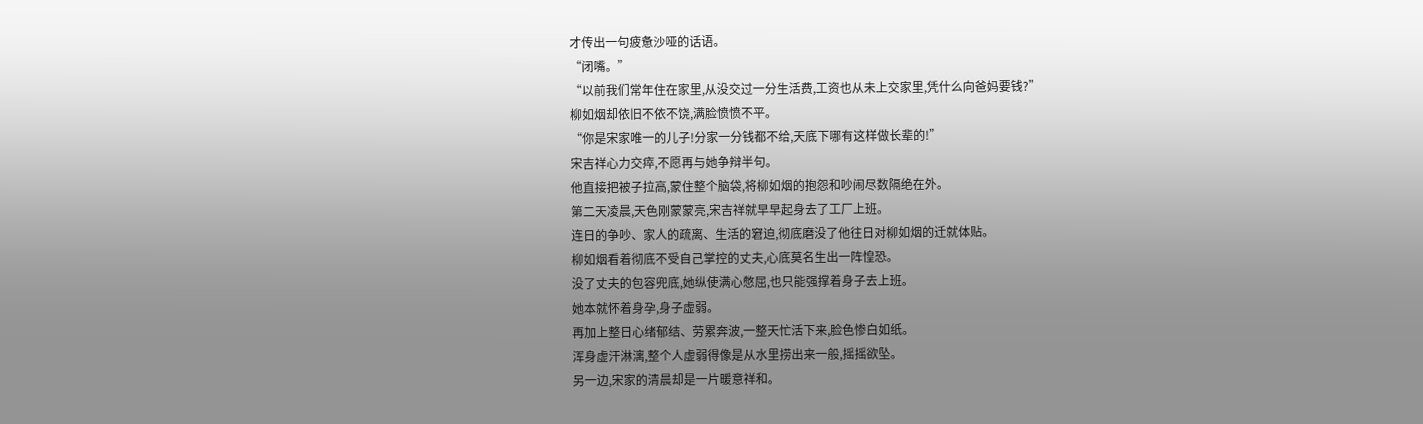才传出一句疲惫沙哑的话语。
“闭嘴。”
“以前我们常年住在家里,从没交过一分生活费,工资也从未上交家里,凭什么向爸妈要钱?”
柳如烟却依旧不依不饶,满脸愤愤不平。
“你是宋家唯一的儿子!分家一分钱都不给,天底下哪有这样做长辈的!”
宋吉祥心力交瘁,不愿再与她争辩半句。
他直接把被子拉高,蒙住整个脑袋,将柳如烟的抱怨和吵闹尽数隔绝在外。
第二天凌晨,天色刚蒙蒙亮,宋吉祥就早早起身去了工厂上班。
连日的争吵、家人的疏离、生活的窘迫,彻底磨没了他往日对柳如烟的迁就体贴。
柳如烟看着彻底不受自己掌控的丈夫,心底莫名生出一阵惶恐。
没了丈夫的包容兜底,她纵使满心憋屈,也只能强撑着身子去上班。
她本就怀着身孕,身子虚弱。
再加上整日心绪郁结、劳累奔波,一整天忙活下来,脸色惨白如纸。
浑身虚汗淋漓,整个人虚弱得像是从水里捞出来一般,摇摇欲坠。
另一边,宋家的清晨却是一片暖意祥和。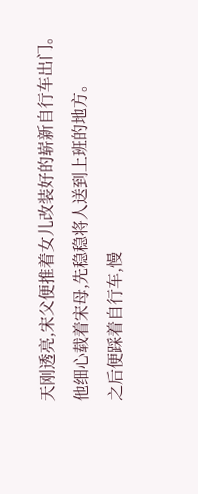天刚透亮,宋父便推着女儿改装好的崭新自行车出门。
他细心载着宋母,先稳稳将人送到上班的地方。
之后便踩着自行车,慢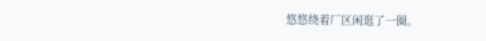悠悠绕着厂区闲逛了一圈。